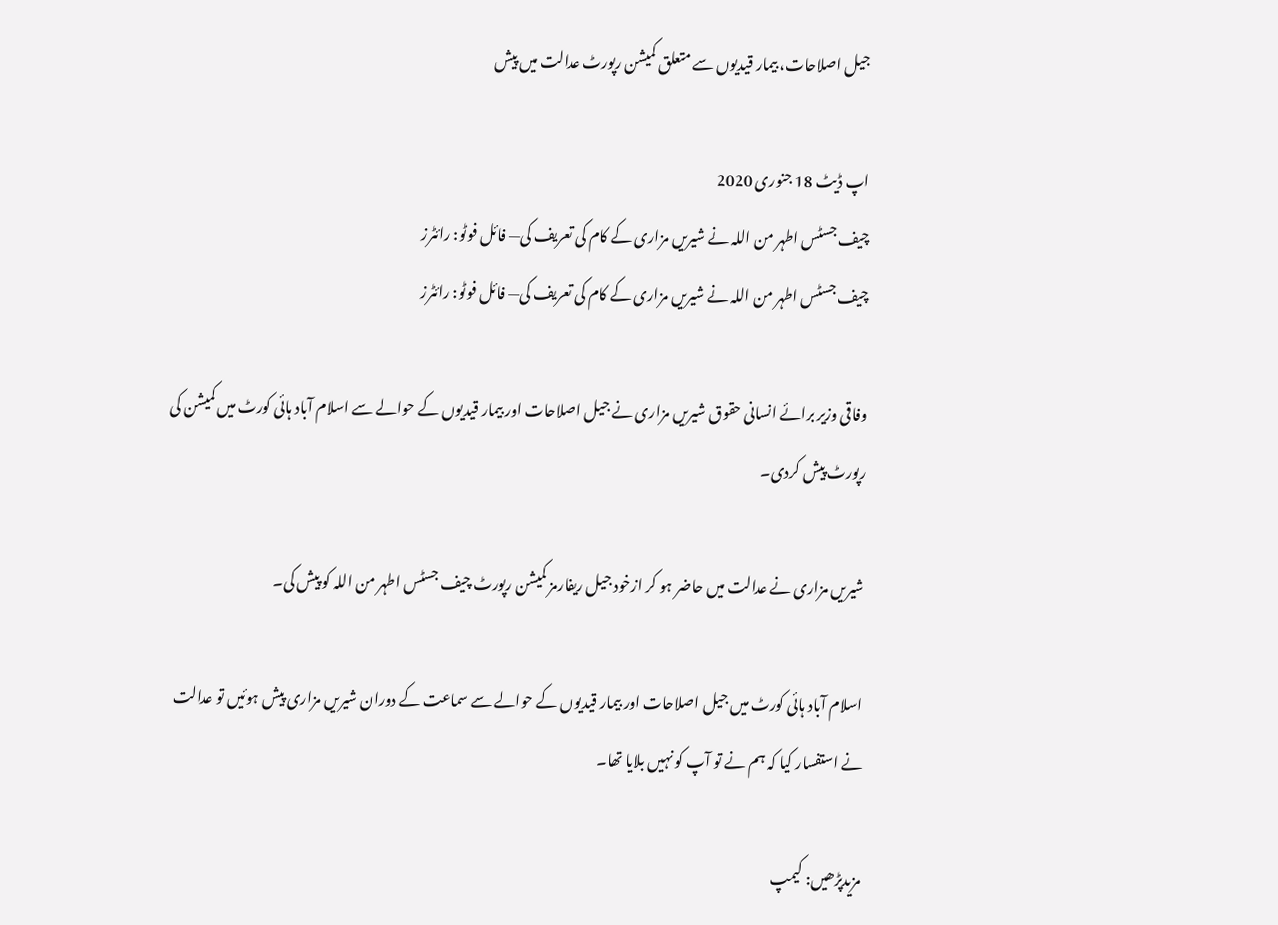جیل اصلاحات، بیمار قیدیوں سے متعلق کمیشن رپورٹ عدالت میں پیش

اپ ڈیٹ 18 جنوری 2020
چیف جسٹس اطہر من اللہ نے شیریں مزاری کے کام کی تعریف کی— فائل فوٹو: رائٹرز
چیف جسٹس اطہر من اللہ نے شیریں مزاری کے کام کی تعریف کی— فائل فوٹو: رائٹرز

وفاقی وزیر برائے انسانی حقوق شیریں مزاری نے جیل اصلاحات اور بیمار قیدیوں کے حوالے سے اسلام آباد ہائی کورٹ میں کمیشن کی رپورٹ پیش کردی۔

شیریں مزاری نے عدالت میں حاضر ہو کر ازخود جیل ریفارمز کمیشن رپورٹ چیف جسٹس اطہر من اللہ کو پیش کی۔

اسلام آباد ہائی کورٹ میں جیل اصلاحات اور بیمار قیدیوں کے حوالے سے سماعت کے دوران شیریں مزاری پیش ہوئیں تو عدالت نے استفسار کیا کہ ہم نے تو آپ کو نہیں بلایا تھا۔

مزیدپڑھیں: کیمپ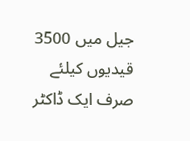جیل میں 3500 قیدیوں کیلئے صرف ایک ڈاکٹر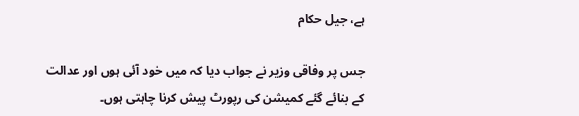ہے، جیل حکام

جس پر وفاقی وزیر نے جواب دیا کہ میں خود آئی ہوں اور عدالت کے بنائے گئے کمیشن کی رپورٹ پیش کرنا چاہتی ہوں۔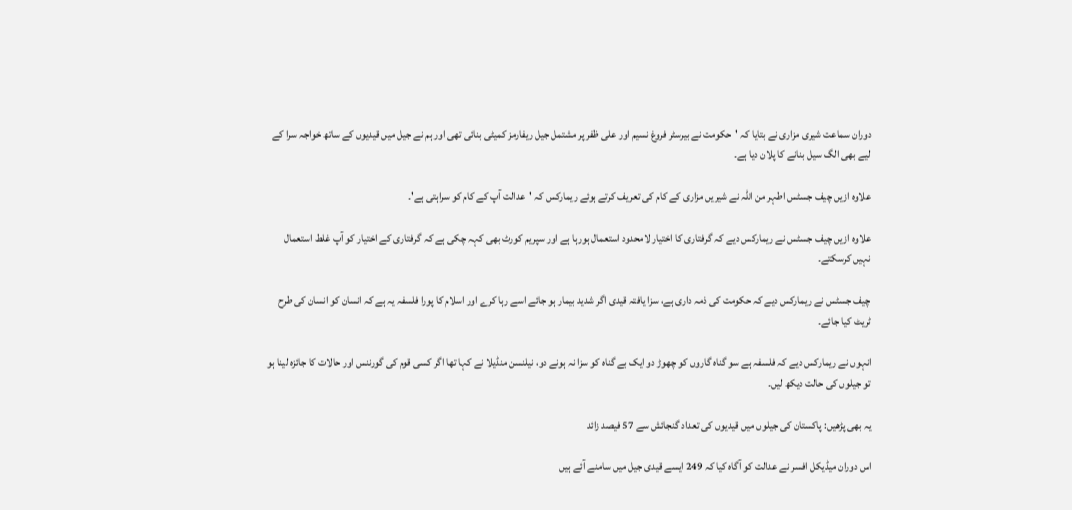دوران سماعت شیری مزاری نے بتایا کہ 'حکومت نے بیرسٹر فروغ نسیم اور علی ظفر پر مشتمل جیل ریفارمز کمیٹی بنائی تھی اور ہم نے جیل میں قیدیوں کے ساتھ خواجہ سرا کے لیے بھی الگ سیل بنانے کا پلان دیا ہے۔

علاوہ ازیں چیف جسٹس اطہر من اللہ نے شیریں مزاری کے کام کی تعریف کرتے ہوئے ریمارکس کہ 'عدالت آپ کے کام کو سراہتی ہے'۔

علاوہ ازیں چیف جسٹس نے ریمارکس دیے کہ گرفتاری کا اختیار لامحدود استعمال ہورہا ہے اور سپریم کورٹ بھی کہہ چکی ہے کہ گرفتاری کے اختیار کو آپ غلط استعمال نہیں کرسکتے۔

چیف جسٹس نے ریمارکس دیے کہ حکومت کی ذمہ داری ہے، سزا یافتہ قیدی اگر شدید بیمار ہو جائے اسے رہا کرے اور اسلام کا پورا فلسفہ یہ ہے کہ انسان کو انسان کی طرح ٹریٹ کیا جائے۔

انہوں نے ریمارکس دیے کہ فلسفہ ہے سو گناہ گاروں کو چھوڑ دو ایک بے گناہ کو سزا نہ ہونے دو، نیلنسن منڈیلا نے کہا تھا اگر کسی قوم کی گورننس اور حالات کا جائزہ لینا ہو تو جیلوں کی حالت دیکھ لیں۔

یہ بھی پڑھیں: پاکستان کی جیلوں میں قیدیوں کی تعداد گنجائش سے 57 فیصد زائد

اس دوران میڈیکل افسر نے عدالت کو آگاہ کیا کہ 249 ایسے قیدی جیل میں سامنے آئے ہیں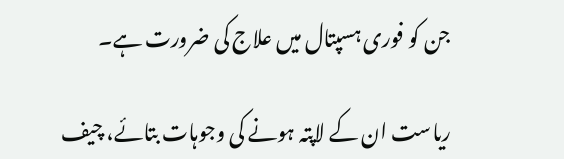جن کو فوری ہسپتال میں علاج کی ضرورت ہے۔

ریاست ان کے لاپتہ ہونے کی وجوہات بتائے، چیف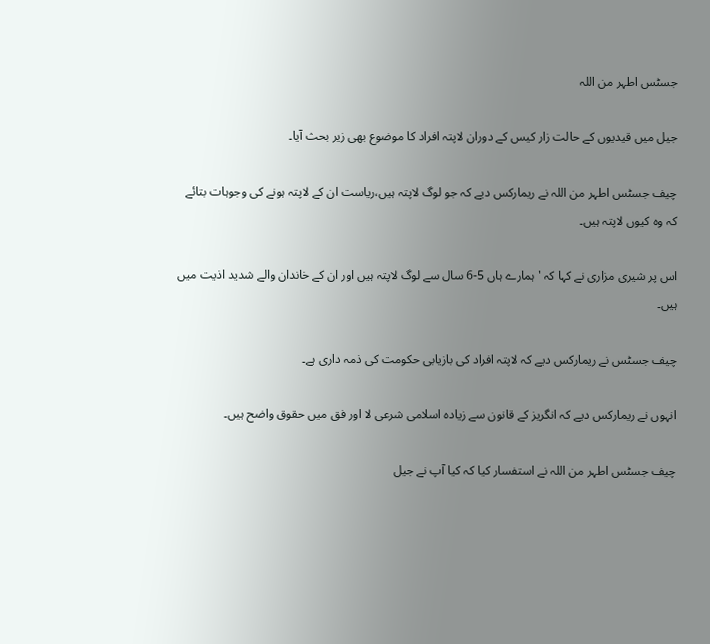جسٹس اطہر من اللہ

جیل میں قیدیوں کے حالت زار کیس کے دوران لاپتہ افراد کا موضوع بھی زیر بحث آیا۔

چیف جسٹس اطہر من اللہ نے ریمارکس دیے کہ جو لوگ لاپتہ ہیں،ریاست ان کے لاپتہ ہونے کی وجوہات بتائے کہ وہ کیوں لاپتہ ہیں۔

اس پر شیری مزاری نے کہا کہ 'ہمارے ہاں 5-6 سال سے لوگ لاپتہ ہیں اور ان کے خاندان والے شدید اذیت میں ہیں۔

چیف جسٹس نے ریمارکس دیے کہ لاپتہ افراد کی بازیابی حکومت کی ذمہ داری ہے۔

انہوں نے ریمارکس دیے کہ انگریز کے قانون سے زیادہ اسلامی شرعی لا اور فق میں حقوق واضح ہیں۔

چیف جسٹس اطہر من اللہ نے استفسار کیا کہ کیا آپ نے جیل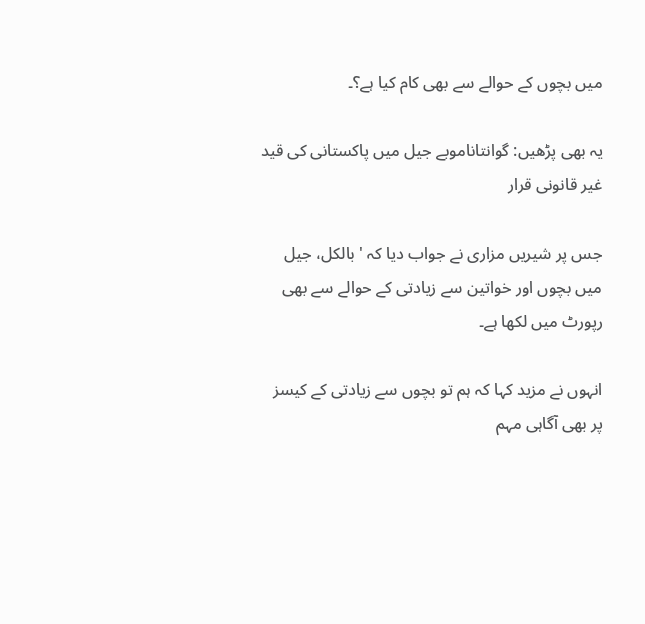میں بچوں کے حوالے سے بھی کام کیا ہے؟۔

یہ بھی پڑھیں: گوانتاناموبے جیل میں پاکستانی کی قید غیر قانونی قرار

جس پر شیریں مزاری نے جواب دیا کہ ' بالکل، جیل میں بچوں اور خواتین سے زیادتی کے حوالے سے بھی رپورٹ میں لکھا ہے۔

انہوں نے مزید کہا کہ ہم تو بچوں سے زیادتی کے کیسز پر بھی آگاہی مہم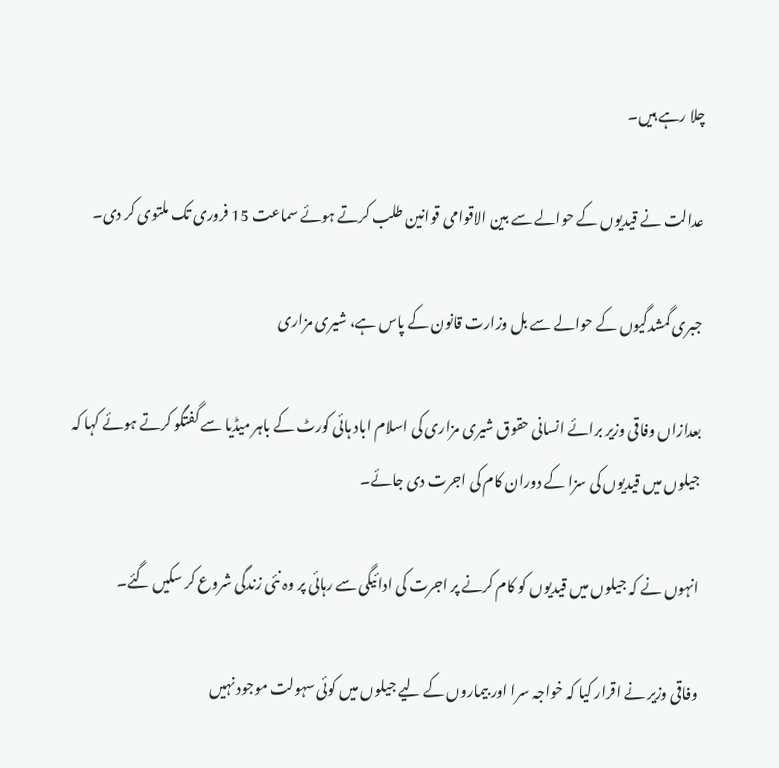چلا رہے ہیں۔

عدالت نے قیدیوں کے حوالے سے بین الاقوامی قوانین طلب کرتے ہوئے سماعت 15 فروری تک ملتوی کر دی۔

جبری گمشدگیوں کے حوالے سے بل وزارت قانون کے پاس ہے، شیری مزاری

بعدازاں وفاقی وزیر برائے انسانی حقوق شیری مزاری کی اسلام اباد ہائی کورٹ کے باہر میڈیا سے گفتگو کرتے ہوئے کہا کہ جیلوں میں قیدیوں کی سزا کے دوران کام کی اجرت دی جائے۔

انہوں نے کہ جیلوں میں قیدیوں کو کام کرنے پر اجرت کی ادائیگی سے رہائی پر وہ نئی زندگی شروع کر سکیں گئے۔

وفاقی وزیر نے اقرار کیا کہ خواجہ سرا اور بیماروں کے لیے جیلوں میں کوئی سہولت موجود نہیں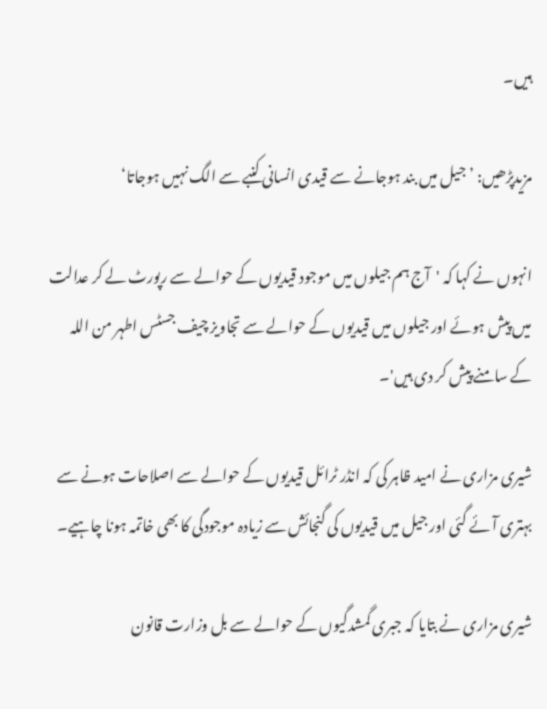ہیں۔

مزیدپڑھیں: ’جیل میں بند ہوجانے سے قیدی انسانی کنبے سے الگ نہیں ہوجاتا‘

انہوں نے کہا کہ 'آج ہم جیلوں میں موجود قیدیوں کے حوالے سے رپورٹ لے کر عدالت میں پیش ہوئے اور جیلوں میں قیدیوں کے حوالے سے تجاویز چیف جسٹس اطہر من اللہ کے سامنے پیش کر دی ہیں'۔

شیری مزاری نے امید ظاہر کی کہ انڈر ٹرائل قیدیوں کے حوالے سے اصلاحات ہونے سے بہتری آئے گئی اور جیل میں قیدیوں کی گنجائش سے زیادہ موجودگی کا بھی خاتمہ ہونا چاہیے۔

شیری مزاری نے بتایا کہ جبری گمشدگیوں کے حوالے سے بل وزارت قانون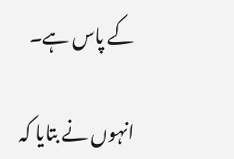کے پاس ہے۔

انہوں نے بتایا کہ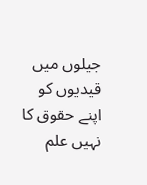جیلوں میں قیدیوں کو اپنے حقوق کا نہیں علم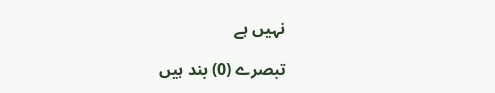نہیں ہے

تبصرے (0) بند ہیں